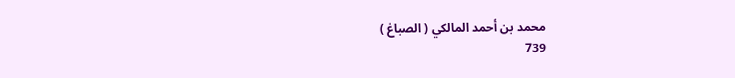محمد بن أحمد المالكي ( الصباغ )
739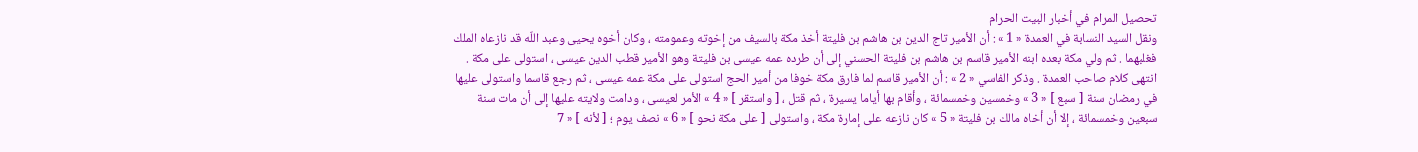تحصيل المرام في أخبار البيت الحرام
ونقل السيد النسابة في العمدة « 1 » : أن الأمير تاج الدين بن هاشم بن فليتة أخذ مكة بالسيف من إخوته وعمومته ، وكان أخوه يحيى وعبد اللّه قد نازعاه الملك فغلبهما . ثم ولي مكة بعده ابنه الأمير قاسم بن هاشم بن فليتة الحسني إلى أن طرده عمه عيسى بن فليتة وهو الأمير قطب الدين عيسى ، استولى على مكة . انتهى كلام صاحب العمدة . وذكر الفاسي « 2 » : أن الأمير قاسم لما فارق مكة خوفا من أمير الحج استولى على مكة عمه عيسى ، ثم رجع قاسما واستولى عليها في رمضان سنة [ سبع ] « 3 » وخمسين وخمسمائة ، وأقام بها أياما يسيرة ، ثم قتل ، [ واستقر ] « 4 » الأمر لعيسى ، ودامت ولايته عليها إلى أن مات سنة سبعين وخمسمائة ، إلا أن أخاه مالك بن فليتة « 5 » كان نازعه على إمارة مكة ، واستولى [ على مكة نحو ] « 6 » نصف يوم ؛ [ لأنه ] « 7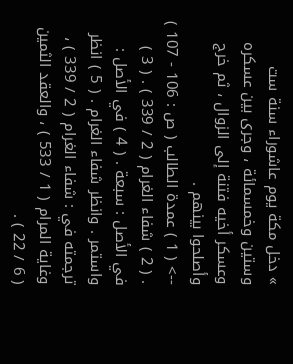» دخل مكة يوم عاشوراء سنة ست وستين وخمسمائة ، وجرى بين عسكره وعسكر أخيه فتنة إلى الزوال ، ثم خرج وأصلحوا بينهم .
--> ( 1 ) عمدة الطالب ( ص : 106 - 107 ) . ( 2 ) شفاء الغرام ( 2 / 339 ) . ( 3 ) في الأصل : سبعة . ( 4 ) في الأصل : واستمر . وانظر شفاء الغرام . ( 5 ) انظر ترجمته في : شفاء الغرام ( 2 / 339 ) ، وغاية المرام ( 1 / 533 ) ، والعقد الثمين ( 6 / 22 ) .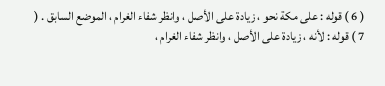( 6 ) قوله : على مكة نحو ، زيادة على الأصل ، وانظر شفاء الغرام ، الموضع السابق . ( 7 ) قوله : لأنه ، زيادة على الأصل ، وانظر شفاء الغرام ،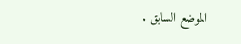الموضع السابق .